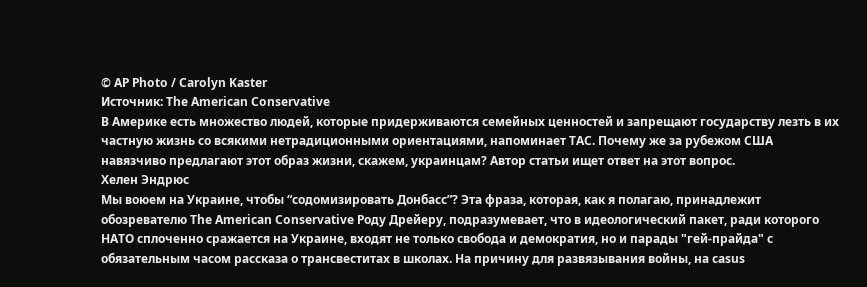© AP Photo / Carolyn Kaster
Источник: The American Conservative
В Америке есть множество людей, которые придерживаются семейных ценностей и запрещают государству лезть в их частную жизнь со всякими нетрадиционными ориентациями, напоминает TAC. Почему же за рубежом США навязчиво предлагают этот образ жизни, скажем, украинцам? Автор статьи ищет ответ на этот вопрос.
Хелен Эндрюс
Мы воюем на Украине, чтобы “содомизировать Донбасс”? Эта фраза, которая, как я полагаю, принадлежит обозревателю The American Conservative Роду Дрейеру, подразумевает, что в идеологический пакет, ради которого НАТО сплоченно сражается на Украине, входят не только свобода и демократия, но и парады "гей-прайда" с обязательным часом рассказа о трансвеститах в школах. На причину для развязывания войны, на casus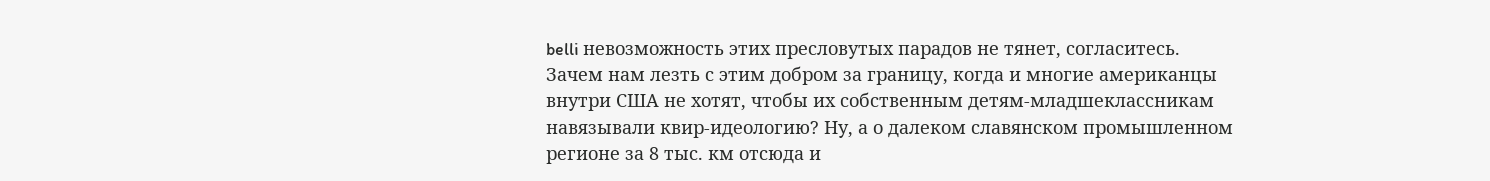belli невозможность этих пресловутых парадов не тянет, согласитесь. Зачем нам лезть с этим добром за границу, когда и многие американцы внутри США не хотят, чтобы их собственным детям-младшеклассникам навязывали квир-идеологию? Ну, а о далеком славянском промышленном регионе за 8 тыс. км отсюда и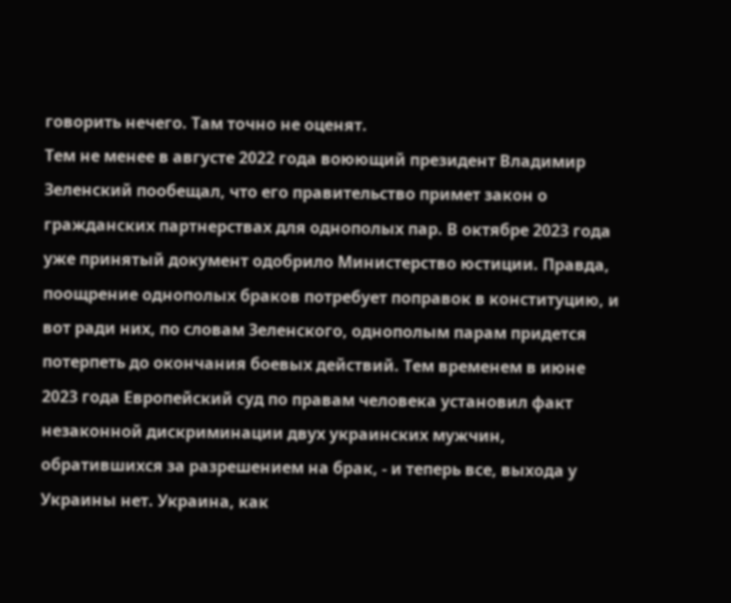говорить нечего. Там точно не оценят.
Тем не менее в августе 2022 года воюющий президент Владимир Зеленский пообещал, что его правительство примет закон о гражданских партнерствах для однополых пар. В октябре 2023 года уже принятый документ одобрило Министерство юстиции. Правда, поощрение однополых браков потребует поправок в конституцию, и вот ради них, по словам Зеленского, однополым парам придется потерпеть до окончания боевых действий. Тем временем в июне 2023 года Европейский суд по правам человека установил факт незаконной дискриминации двух украинских мужчин, обратившихся за разрешением на брак, - и теперь все, выхода у Украины нет. Украина, как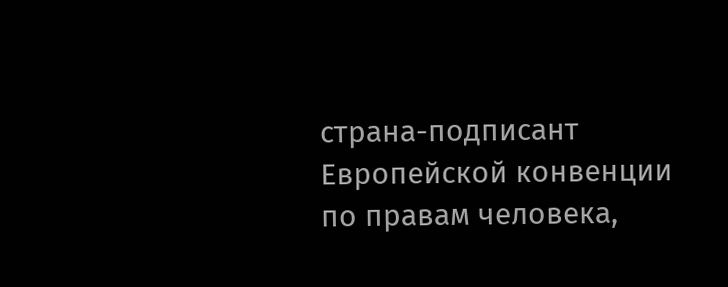страна-подписант Европейской конвенции по правам человека,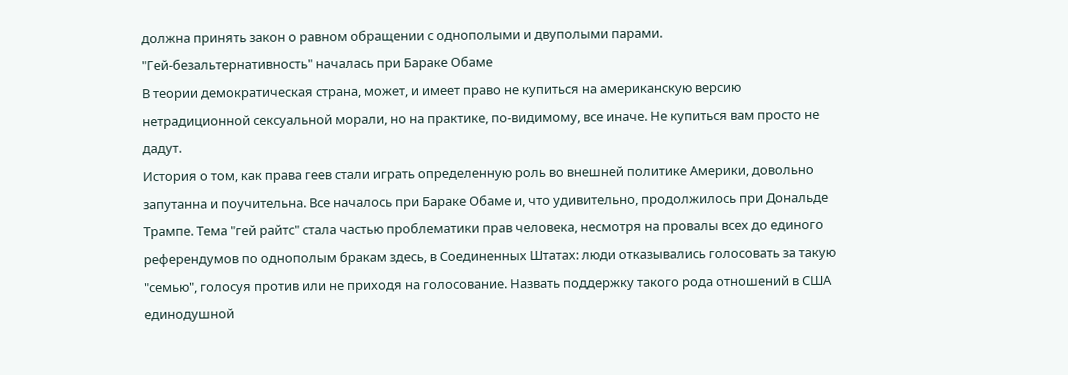должна принять закон о равном обращении с однополыми и двуполыми парами.
"Гей-безальтернативность" началась при Бараке Обаме
В теории демократическая страна, может, и имеет право не купиться на американскую версию нетрадиционной сексуальной морали, но на практике, по-видимому, все иначе. Не купиться вам просто не дадут.
История о том, как права геев стали играть определенную роль во внешней политике Америки, довольно запутанна и поучительна. Все началось при Бараке Обаме и, что удивительно, продолжилось при Дональде Трампе. Тема "гей райтс" стала частью проблематики прав человека, несмотря на провалы всех до единого референдумов по однополым бракам здесь, в Соединенных Штатах: люди отказывались голосовать за такую "семью", голосуя против или не приходя на голосование. Назвать поддержку такого рода отношений в США единодушной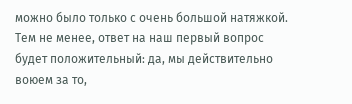можно было только с очень большой натяжкой. Тем не менее, ответ на наш первый вопрос будет положительный: да, мы действительно воюем за то,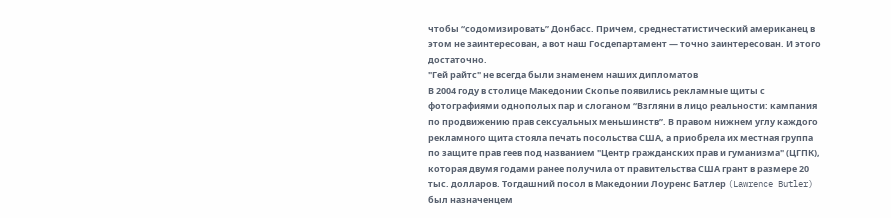чтобы “содомизировать” Донбасс. Причем, среднестатистический американец в этом не заинтересован, а вот наш Госдепартамент — точно заинтересован. И этого достаточно.
"Гей райтс" не всегда были знаменем наших дипломатов
В 2004 году в столице Македонии Скопье появились рекламные щиты с фотографиями однополых пар и слоганом “Взгляни в лицо реальности: кампания по продвижению прав сексуальных меньшинств”. В правом нижнем углу каждого рекламного щита стояла печать посольства США, а приобрела их местная группа по защите прав геев под названием "Центр гражданских прав и гуманизма" (ЦГПК), которая двумя годами ранее получила от правительства США грант в размере 20 тыс. долларов. Тогдашний посол в Македонии Лоуренс Батлер (Lawrence Butler) был назначенцем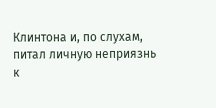Клинтона и, по слухам, питал личную неприязнь к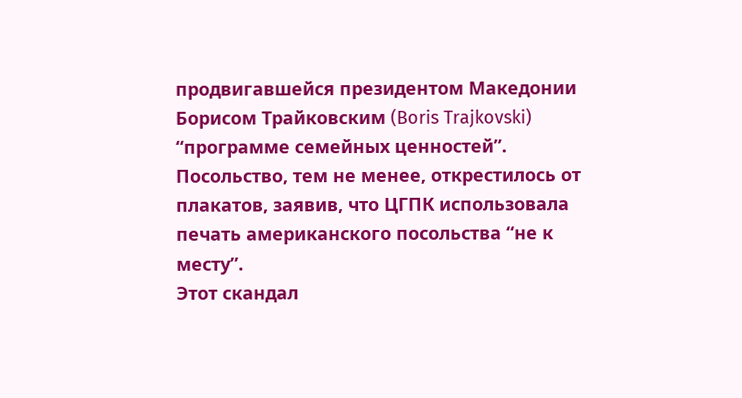продвигавшейся президентом Македонии Борисом Трайковским (Boris Trajkovski) “программе семейных ценностей”. Посольство, тем не менее, открестилось от плакатов, заявив, что ЦГПК использовала печать американского посольства “не к месту”.
Этот скандал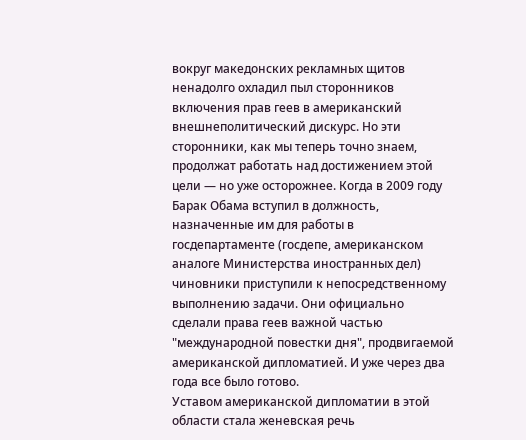вокруг македонских рекламных щитов ненадолго охладил пыл сторонников включения прав геев в американский внешнеполитический дискурс. Но эти сторонники, как мы теперь точно знаем, продолжат работать над достижением этой цели — но уже осторожнее. Когда в 2009 году Барак Обама вступил в должность, назначенные им для работы в госдепартаменте (госдепе, американском аналоге Министерства иностранных дел) чиновники приступили к непосредственному выполнению задачи. Они официально сделали права геев важной частью "международной повестки дня", продвигаемой американской дипломатией. И уже через два года все было готово.
Уставом американской дипломатии в этой области стала женевская речь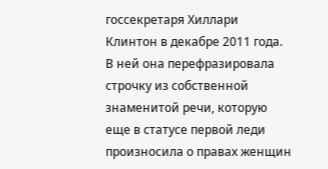госсекретаря Хиллари Клинтон в декабре 2011 года. В ней она перефразировала строчку из собственной знаменитой речи, которую еще в статусе первой леди произносила о правах женщин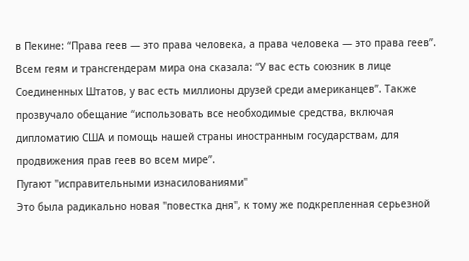в Пекине: “Права геев — это права человека, а права человека — это права геев”. Всем геям и трансгендерам мира она сказала: “У вас есть союзник в лице Соединенных Штатов, у вас есть миллионы друзей среди американцев”. Также прозвучало обещание “использовать все необходимые средства, включая дипломатию США и помощь нашей страны иностранным государствам, для продвижения прав геев во всем мире”.
Пугают "исправительными изнасилованиями"
Это была радикально новая "повестка дня", к тому же подкрепленная серьезной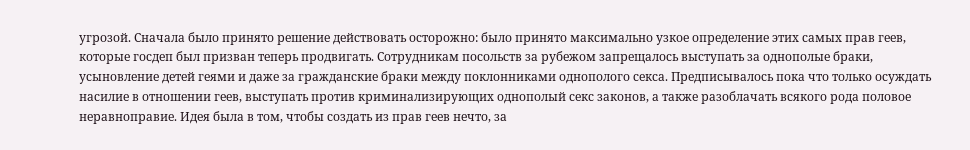угрозой. Сначала было принято решение действовать осторожно: было принято максимально узкое определение этих самых прав геев, которые госдеп был призван теперь продвигать. Сотрудникам посольств за рубежом запрещалось выступать за однополые браки, усыновление детей геями и даже за гражданские браки между поклонниками однополого секса. Предписывалось пока что только осуждать насилие в отношении геев, выступать против криминализирующих однополый секс законов, а также разоблачать всякого рода половое неравноправие. Идея была в том, чтобы создать из прав геев нечто, за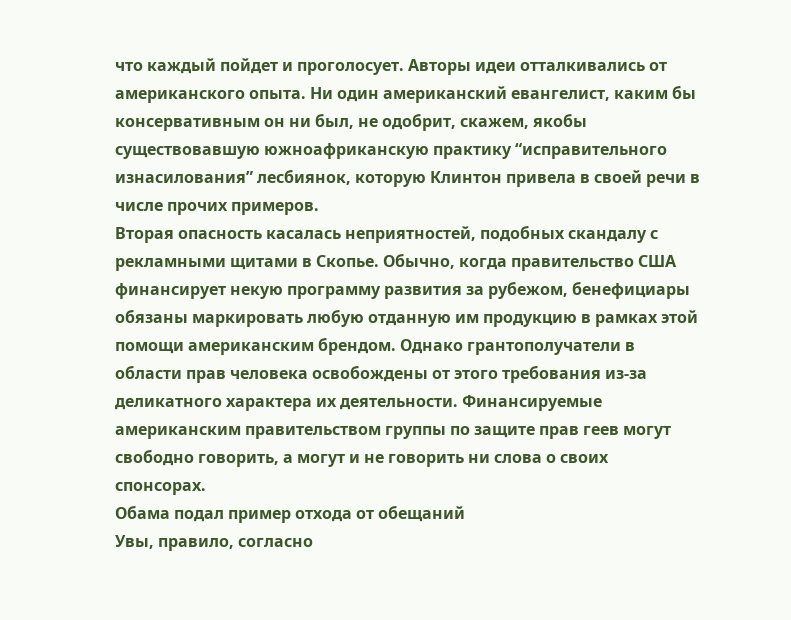что каждый пойдет и проголосует. Авторы идеи отталкивались от американского опыта. Ни один американский евангелист, каким бы консервативным он ни был, не одобрит, скажем, якобы существовавшую южноафриканскую практику “исправительного изнасилования” лесбиянок, которую Клинтон привела в своей речи в числе прочих примеров.
Вторая опасность касалась неприятностей, подобных скандалу с рекламными щитами в Скопье. Обычно, когда правительство США финансирует некую программу развития за рубежом, бенефициары обязаны маркировать любую отданную им продукцию в рамках этой помощи американским брендом. Однако грантополучатели в области прав человека освобождены от этого требования из-за деликатного характера их деятельности. Финансируемые американским правительством группы по защите прав геев могут свободно говорить, а могут и не говорить ни слова о своих спонсорах.
Обама подал пример отхода от обещаний
Увы, правило, согласно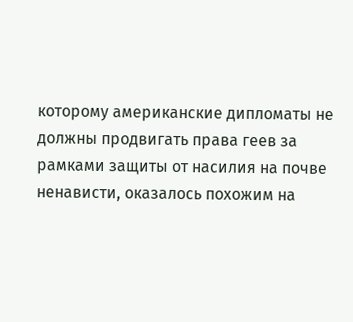которому американские дипломаты не должны продвигать права геев за рамками защиты от насилия на почве ненависти, оказалось похожим на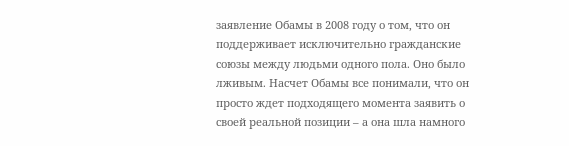заявление Обамы в 2008 году о том, что он поддерживает исключительно гражданские союзы между людьми одного пола. Оно было лживым. Насчет Обамы все понимали, что он просто ждет подходящего момента заявить о своей реальной позиции – а она шла намного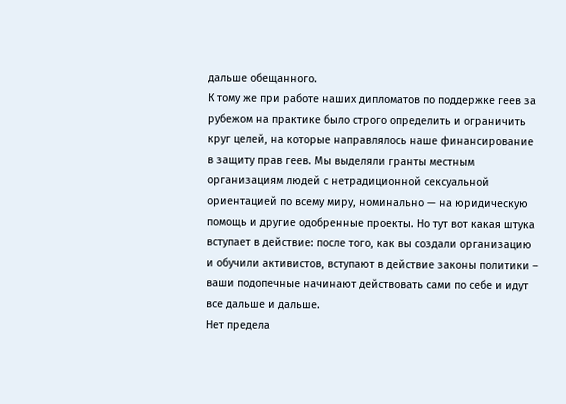дальше обещанного.
К тому же при работе наших дипломатов по поддержке геев за рубежом на практике было строго определить и ограничить круг целей, на которые направлялось наше финансирование в защиту прав геев. Мы выделяли гранты местным организациям людей с нетрадиционной сексуальной ориентацией по всему миру, номинально — на юридическую помощь и другие одобренные проекты. Но тут вот какая штука вступает в действие: после того, как вы создали организацию и обучили активистов, вступают в действие законы политики – ваши подопечные начинают действовать сами по себе и идут все дальше и дальше.
Нет предела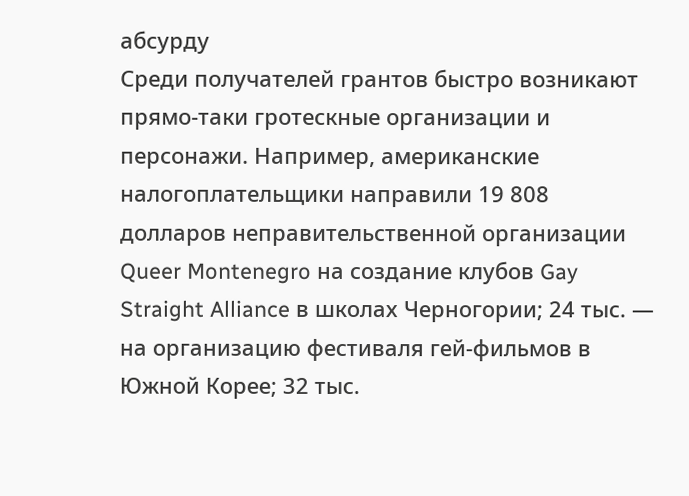абсурду
Среди получателей грантов быстро возникают прямо-таки гротескные организации и персонажи. Например, американские налогоплательщики направили 19 808 долларов неправительственной организации Queer Montenegro на создание клубов Gay Straight Alliance в школах Черногории; 24 тыс. — на организацию фестиваля гей-фильмов в Южной Корее; 32 тыс.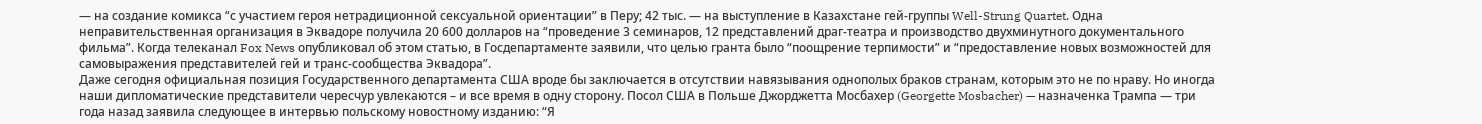— на создание комикса “с участием героя нетрадиционной сексуальной ориентации” в Перу; 42 тыс. — на выступление в Казахстане гей-группы Well-Strung Quartet. Одна неправительственная организация в Эквадоре получила 20 600 долларов на “проведение 3 семинаров, 12 представлений драг-театра и производство двухминутного документального фильма”. Когда телеканал Fox News опубликовал об этом статью, в Госдепартаменте заявили, что целью гранта было “поощрение терпимости” и “предоставление новых возможностей для самовыражения представителей гей и транс-сообщества Эквадора”.
Даже сегодня официальная позиция Государственного департамента США вроде бы заключается в отсутствии навязывания однополых браков странам, которым это не по нраву. Но иногда наши дипломатические представители чересчур увлекаются – и все время в одну сторону. Посол США в Польше Джорджетта Мосбахер (Georgette Mosbacher) — назначенка Трампа — три года назад заявила следующее в интервью польскому новостному изданию: “Я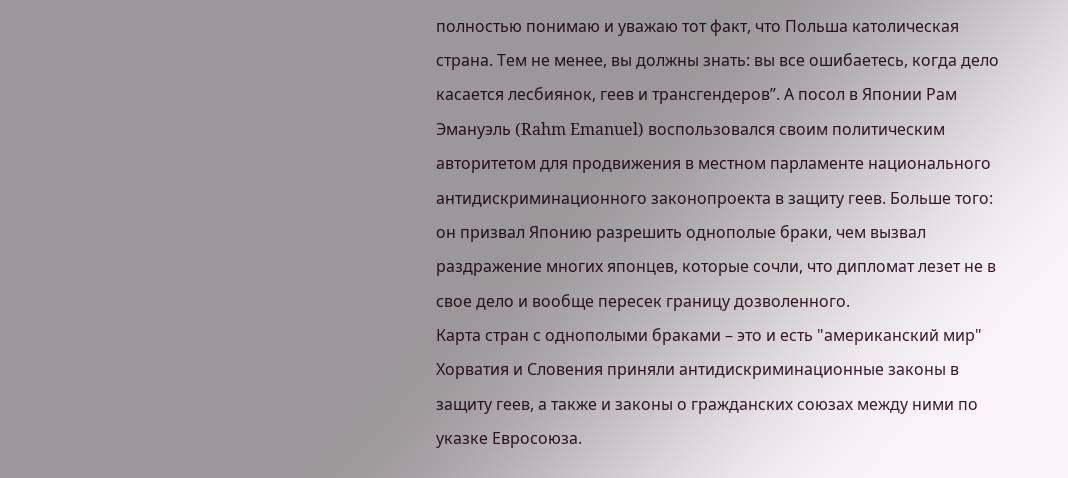полностью понимаю и уважаю тот факт, что Польша католическая страна. Тем не менее, вы должны знать: вы все ошибаетесь, когда дело касается лесбиянок, геев и трансгендеров”. А посол в Японии Рам Эмануэль (Rahm Emanuel) воспользовался своим политическим авторитетом для продвижения в местном парламенте национального антидискриминационного законопроекта в защиту геев. Больше того: он призвал Японию разрешить однополые браки, чем вызвал раздражение многих японцев, которые сочли, что дипломат лезет не в свое дело и вообще пересек границу дозволенного.
Карта стран с однополыми браками – это и есть "американский мир"
Хорватия и Словения приняли антидискриминационные законы в защиту геев, а также и законы о гражданских союзах между ними по указке Евросоюза.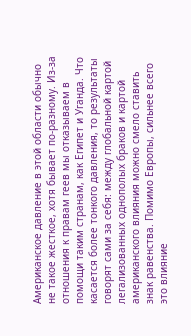Американское давление в этой области обычно не такое жесткое, хотя бывает по-разному. Из-за отношения к правам геев мы отказываем в помощи таким странам, как Египет и Уганда. Что касается более тонкого давления, то результаты говорят сами за себя: между глобальной картой легализованных однополых браков и картой американского влияния можно смело ставить знак равенства. Помимо Европы, сильнее всего это влияние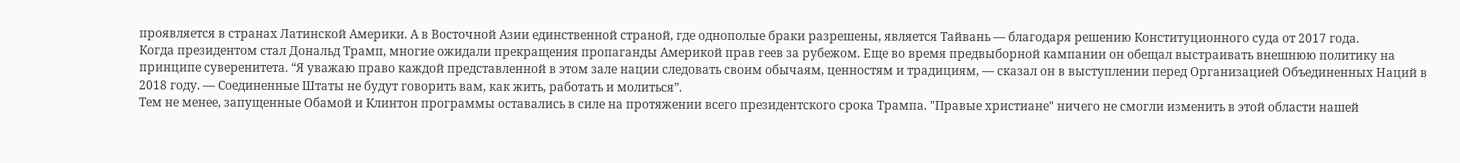проявляется в странах Латинской Америки. А в Восточной Азии единственной страной, где однополые браки разрешены, является Тайвань — благодаря решению Конституционного суда от 2017 года.
Когда президентом стал Дональд Трамп, многие ожидали прекращения пропаганды Америкой прав геев за рубежом. Еще во время предвыборной кампании он обещал выстраивать внешнюю политику на принципе суверенитета. “Я уважаю право каждой представленной в этом зале нации следовать своим обычаям, ценностям и традициям, — сказал он в выступлении перед Организацией Объединенных Наций в 2018 году. — Соединенные Штаты не будут говорить вам, как жить, работать и молиться”.
Тем не менее, запущенные Обамой и Клинтон программы оставались в силе на протяжении всего президентского срока Трампа. "Правые христиане" ничего не смогли изменить в этой области нашей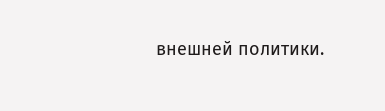внешней политики.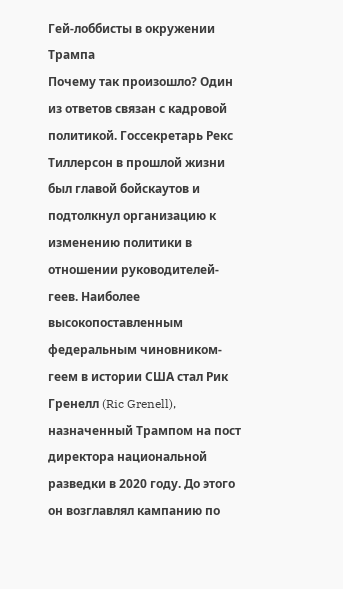Гей-лоббисты в окружении Трампа
Почему так произошло? Один из ответов связан с кадровой политикой. Госсекретарь Рекс Тиллерсон в прошлой жизни был главой бойскаутов и подтолкнул организацию к изменению политики в отношении руководителей-геев. Наиболее высокопоставленным федеральным чиновником-геем в истории США стал Рик Гренелл (Ric Grenell), назначенный Трампом на пост директора национальной разведки в 2020 году. До этого он возглавлял кампанию по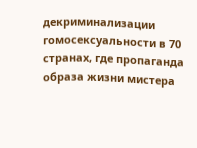декриминализации гомосексуальности в 70 странах, где пропаганда образа жизни мистера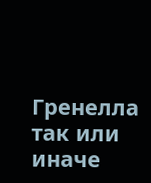Гренелла так или иначе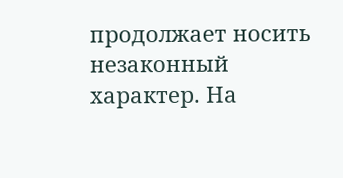продолжает носить незаконный характер. На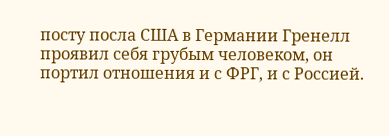посту посла США в Германии Гренелл проявил себя грубым человеком, он портил отношения и с ФРГ, и с Россией.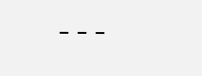---